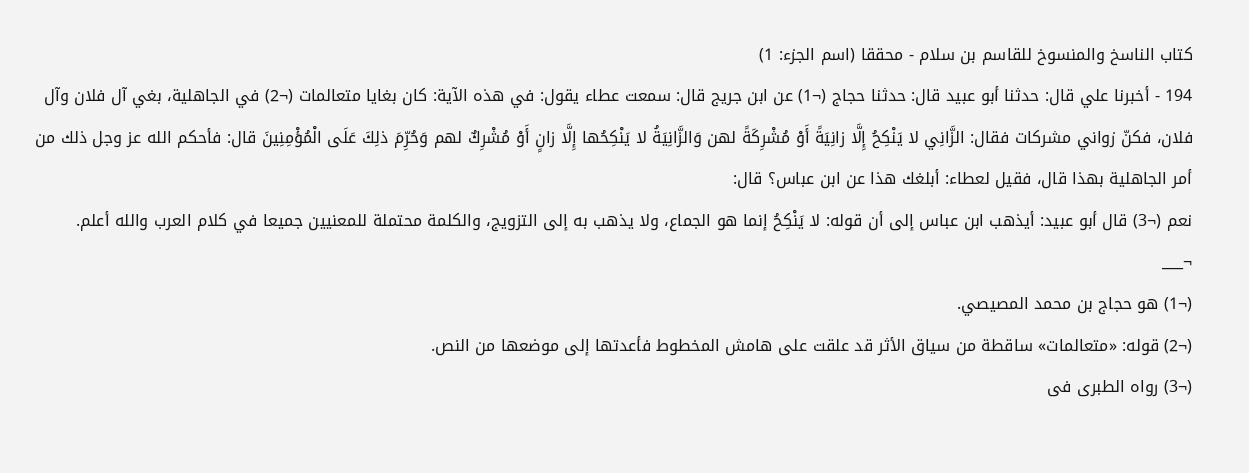كتاب الناسخ والمنسوخ للقاسم بن سلام - محققا (اسم الجزء: 1)
194 - أخبرنا علي قال: حدثنا أبو عبيد قال: حدثنا حجاج (¬1) عن ابن جريج قال: سمعت عطاء يقول: في هذه الآية: كان بغايا متعالمات (¬2) في الجاهلية، بغي آل فلان وآل فلان، فكنّ زواني مشركات فقال: الزَّانِي لا يَنْكِحُ إِلَّا زانِيَةً أَوْ مُشْرِكَةً لهن وَالزَّانِيَةُ لا يَنْكِحُها إِلَّا زانٍ أَوْ مُشْرِكٌ لهم وَحُرِّمَ ذلِكَ عَلَى الْمُؤْمِنِينَ قال: فأحكم الله عز وجل ذلك من أمر الجاهلية بهذا قال، فقيل لعطاء: أبلغك هذا عن ابن عباس؟ قال:
نعم (¬3) قال أبو عبيد: أيذهب ابن عباس إلى أن قوله: لا يَنْكِحُ إنما هو الجماع، ولا يذهب به إلى التزويج، والكلمة محتملة للمعنيين جميعا في كلام العرب والله أعلم.
¬___
(¬1) هو حجاج بن محمد المصيصي.
(¬2) قوله: «متعالمات» ساقطة من سياق الأثر قد علقت على هامش المخطوط فأعدتها إلى موضعها من النص.
(¬3) رواه الطبرى فى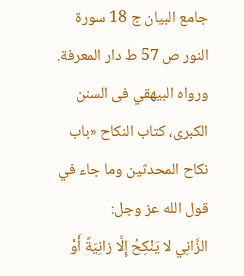جامع البيان ج 18 سورة النور ص 57 ط دار المعرفة.
ورواه البيهقي فى السنن الكبرى، كتاب النكاح «باب نكاح المحدثين وما جاء في قول الله عز وجل:
الزَّانِي لا يَنْكِحُ إِلَّا زانِيَةً أَوْ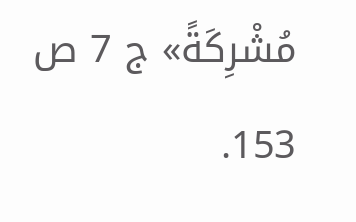مُشْرِكَةً» ج 7 ص 153.